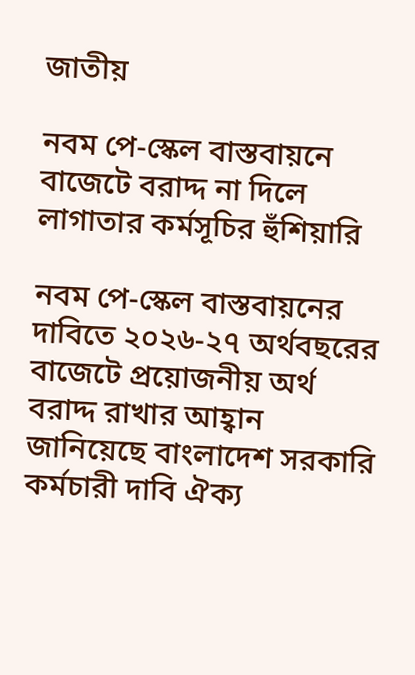জাতীয়

নবম পে-স্কেল বাস্তবায়নে বাজেটে বরাদ্দ না দিলে লাগাতার কর্মসূচির হুঁশিয়ারি

নবম পে-স্কেল বাস্তবায়নের দাবিতে ২০২৬-২৭ অর্থবছরের বাজেটে প্রয়োজনীয় অর্থ বরাদ্দ রাখার আহ্বান জানিয়েছে বাংলাদেশ সরকারি কর্মচারী দাবি ঐক্য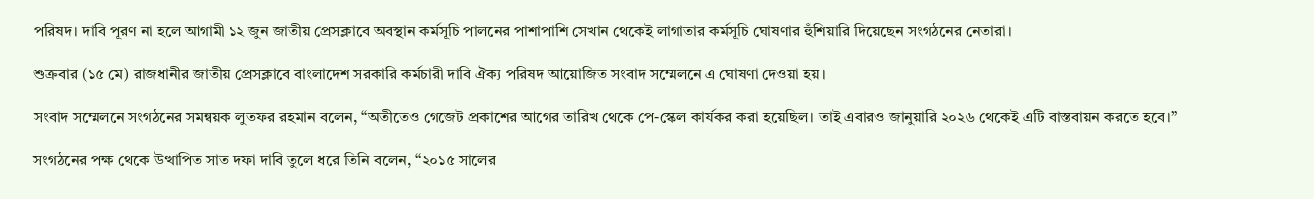পরিষদ। দাবি পূরণ না হলে আগামী ১২ জুন জাতীয় প্রেসক্লাবে অবস্থান কর্মসূচি পালনের পাশাপাশি সেখান থেকেই লাগাতার কর্মসূচি ঘোষণার হুঁশিয়ারি দিয়েছেন সংগঠনের নেতারা।

শুক্রবার (১৫ মে) রাজধানীর জাতীয় প্রেসক্লাবে বাংলাদেশ সরকারি কর্মচারী দাবি ঐক্য পরিষদ আয়োজিত সংবাদ সম্মেলনে এ ঘোষণা দেওয়া হয়।

সংবাদ সম্মেলনে সংগঠনের সমন্বয়ক লুতফর রহমান বলেন, “অতীতেও গেজেট প্রকাশের আগের তারিখ থেকে পে-স্কেল কার্যকর করা হয়েছিল। তাই এবারও জানুয়ারি ২০২৬ থেকেই এটি বাস্তবায়ন করতে হবে।”

সংগঠনের পক্ষ থেকে উত্থাপিত সাত দফা দাবি তুলে ধরে তিনি বলেন, ‘‘২০১৫ সালের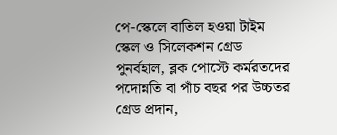পে-স্কেলে বাতিল হওয়া টাইম স্কেল ও সিলেকশন গ্রেড পুনর্বহাল, ব্লক পোস্টে কর্মরতদের পদোন্নতি বা পাঁচ বছর পর উচ্চতর গ্রেড প্রদান,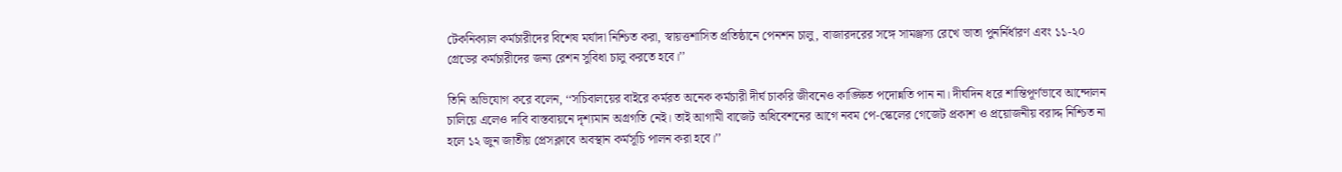টেকনিক্যাল কর্মচারীদের বিশেষ মর্যাদা নিশ্চিত করা, স্বায়ত্তশাসিত প্রতিষ্ঠানে পেনশন চালু, বাজারদরের সঙ্গে সামঞ্জস্য রেখে ভাতা পুনর্নির্ধারণ এবং ১১-২০ গ্রেডের কর্মচারীদের জন্য রেশন সুবিধা চালু করতে হবে।’’

তিনি অভিযোগ করে বলেন, ‘‘সচিবালয়ের বাইরে কর্মরত অনেক কর্মচারী দীর্ঘ চাকরি জীবনেও কাঙ্ক্ষিত পদোন্নতি পান না। দীর্ঘদিন ধরে শান্তিপূর্ণভাবে আন্দোলন চালিয়ে এলেও দাবি বাস্তবায়নে দৃশ্যমান অগ্রগতি নেই। তাই আগামী বাজেট অধিবেশনের আগে নবম পে-স্কেলের গেজেট প্রকাশ ও প্রয়োজনীয় বরাদ্দ নিশ্চিত না হলে ১২ জুন জাতীয় প্রেসক্লাবে অবস্থান কর্মসূচি পালন করা হবে।’’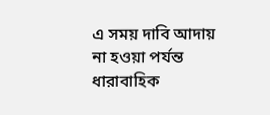এ সময় দাবি আদায় না হওয়া পর্যন্ত ধারাবাহিক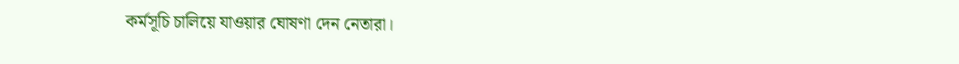কর্মসূচি চালিয়ে যাওয়ার ঘোষণা দেন নেতারা।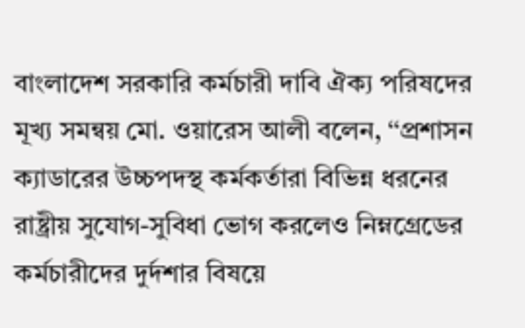বাংলাদেশ সরকারি কর্মচারী দাবি ঐক্য পরিষদের মূখ্য সমন্বয় মো. ওয়ারেস আলী বলেন, ‘‘প্রশাসন ক্যাডারের উচ্চপদস্থ কর্মকর্তারা বিভিন্ন ধরনের রাষ্ট্রীয় সুযোগ-সুবিধা ভোগ করলেও নিম্নগ্রেডের কর্মচারীদের দুর্দশার বিষয়ে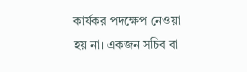কার্যকর পদক্ষেপ নেওয়া হয় না। একজন সচিব বা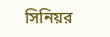সিনিয়র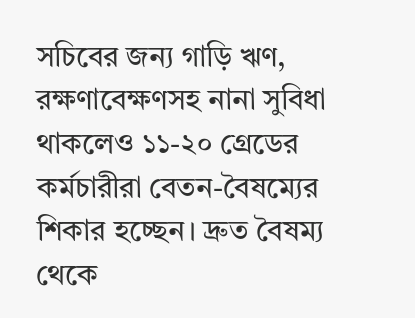সচিবের জন্য গাড়ি ঋণ, রক্ষণাবেক্ষণসহ নানা সুবিধা থাকলেও ১১-২০ গ্রেডের কর্মচারীরা বেতন-বৈষম্যের শিকার হচ্ছেন। দ্রুত বৈষম্য থেকে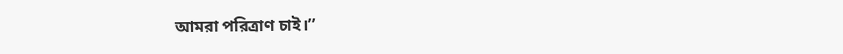আমরা পরিত্রাণ চাই।’’